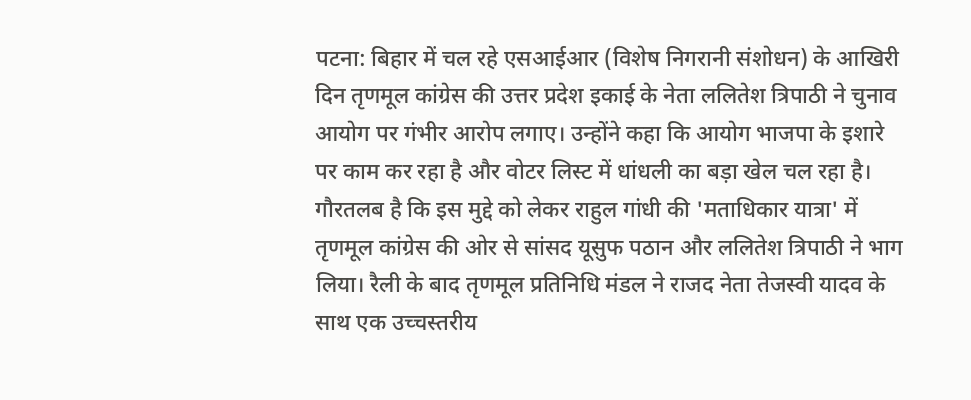पटना: बिहार में चल रहे एसआईआर (विशेष निगरानी संशोधन) के आखिरी दिन तृणमूल कांग्रेस की उत्तर प्रदेश इकाई के नेता ललितेश त्रिपाठी ने चुनाव आयोग पर गंभीर आरोप लगाए। उन्होंने कहा कि आयोग भाजपा के इशारे पर काम कर रहा है और वोटर लिस्ट में धांधली का बड़ा खेल चल रहा है।
गौरतलब है कि इस मुद्दे को लेकर राहुल गांधी की 'मताधिकार यात्रा' में तृणमूल कांग्रेस की ओर से सांसद यूसुफ पठान और ललितेश त्रिपाठी ने भाग लिया। रैली के बाद तृणमूल प्रतिनिधि मंडल ने राजद नेता तेजस्वी यादव के साथ एक उच्चस्तरीय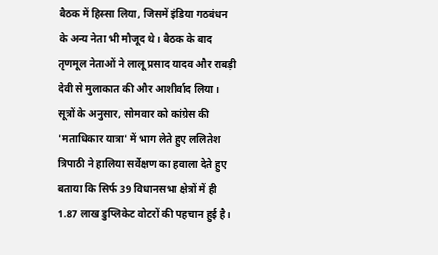बैठक में हिस्सा लिया, जिसमें इंडिया गठबंधन के अन्य नेता भी मौजूद थे। बैठक के बाद तृणमूल नेताओं ने लालू प्रसाद यादव और राबड़ी देवी से मुलाकात की और आशीर्वाद लिया।
सूत्रों के अनुसार, सोमवार को कांग्रेस की 'मताधिकार यात्रा' में भाग लेते हुए ललितेश त्रिपाठी ने हालिया सर्वेक्षण का हवाला देते हुए बताया कि सिर्फ 39 विधानसभा क्षेत्रों में ही 1.87 लाख डुप्लिकेट वोटरों की पहचान हुई है।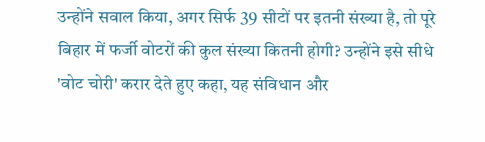उन्होंने सवाल किया, अगर सिर्फ 39 सीटों पर इतनी संख्या है, तो पूरे बिहार में फर्जी वोटरों की कुल संख्या कितनी होगी? उन्होंने इसे सीधे 'वोट चोरी' करार देते हुए कहा, यह संविधान और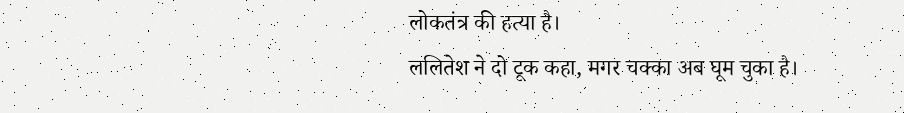लोकतंत्र की हत्या है।
ललितेश ने दो टूक कहा, मगर चक्का अब घूम चुका है।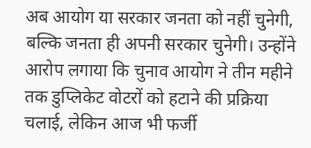अब आयोग या सरकार जनता को नहीं चुनेगी, बल्कि जनता ही अपनी सरकार चुनेगी। उन्होंने आरोप लगाया कि चुनाव आयोग ने तीन महीने तक डुप्लिकेट वोटरों को हटाने की प्रक्रिया चलाई, लेकिन आज भी फर्जी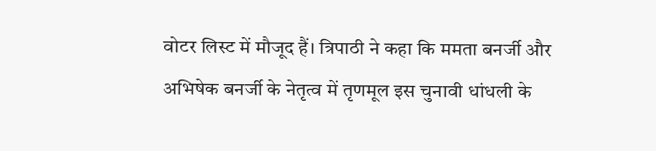वोटर लिस्ट में मौजूद हैं। त्रिपाठी ने कहा कि ममता बनर्जी और अभिषेक बनर्जी के नेतृत्व में तृणमूल इस चुनावी धांधली के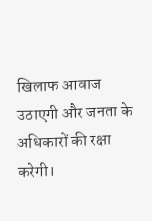खिलाफ आवाज उठाएगी और जनता के अधिकारों की रक्षा करेगी।